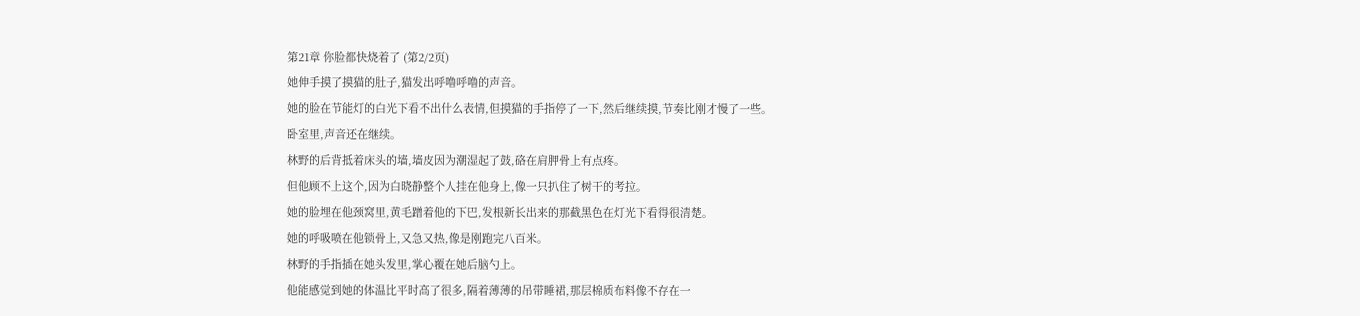第21章 你脸都快烧着了 (第2/2页)
她伸手摸了摸猫的肚子,猫发出呼噜呼噜的声音。
她的脸在节能灯的白光下看不出什么表情,但摸猫的手指停了一下,然后继续摸,节奏比刚才慢了一些。
卧室里,声音还在继续。
林野的后背抵着床头的墙,墙皮因为潮湿起了鼓,硌在肩胛骨上有点疼。
但他顾不上这个,因为白晓静整个人挂在他身上,像一只扒住了树干的考拉。
她的脸埋在他颈窝里,黄毛蹭着他的下巴,发根新长出来的那截黑色在灯光下看得很清楚。
她的呼吸喷在他锁骨上,又急又热,像是刚跑完八百米。
林野的手指插在她头发里,掌心覆在她后脑勺上。
他能感觉到她的体温比平时高了很多,隔着薄薄的吊带睡裙,那层棉质布料像不存在一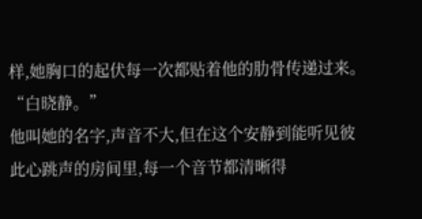样,她胸口的起伏每一次都贴着他的肋骨传递过来。
“白晓静。”
他叫她的名字,声音不大,但在这个安静到能听见彼此心跳声的房间里,每一个音节都清晰得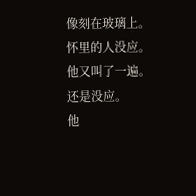像刻在玻璃上。
怀里的人没应。
他又叫了一遍。
还是没应。
他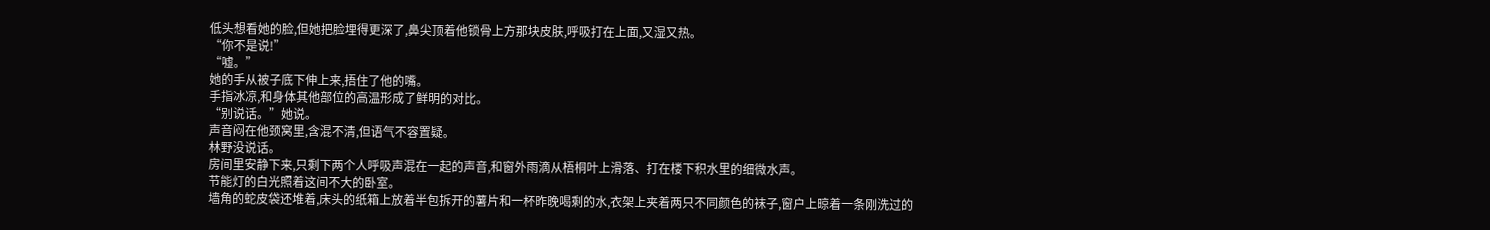低头想看她的脸,但她把脸埋得更深了,鼻尖顶着他锁骨上方那块皮肤,呼吸打在上面,又湿又热。
“你不是说!”
“嘘。”
她的手从被子底下伸上来,捂住了他的嘴。
手指冰凉,和身体其他部位的高温形成了鲜明的对比。
“别说话。”她说。
声音闷在他颈窝里,含混不清,但语气不容置疑。
林野没说话。
房间里安静下来,只剩下两个人呼吸声混在一起的声音,和窗外雨滴从梧桐叶上滑落、打在楼下积水里的细微水声。
节能灯的白光照着这间不大的卧室。
墙角的蛇皮袋还堆着,床头的纸箱上放着半包拆开的薯片和一杯昨晚喝剩的水,衣架上夹着两只不同颜色的袜子,窗户上晾着一条刚洗过的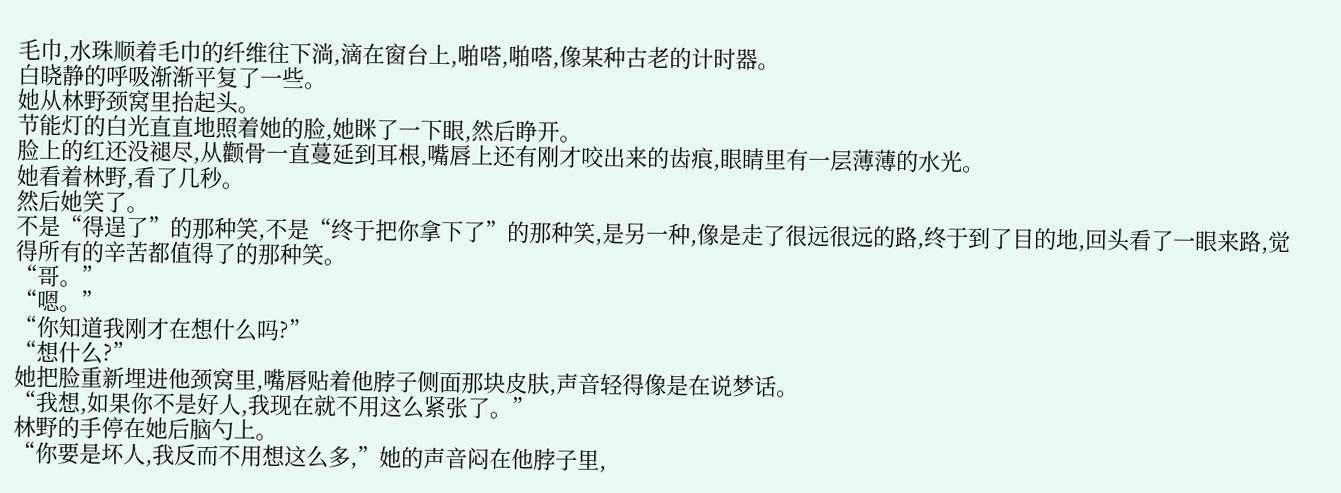毛巾,水珠顺着毛巾的纤维往下淌,滴在窗台上,啪嗒,啪嗒,像某种古老的计时器。
白晓静的呼吸渐渐平复了一些。
她从林野颈窝里抬起头。
节能灯的白光直直地照着她的脸,她眯了一下眼,然后睁开。
脸上的红还没褪尽,从颧骨一直蔓延到耳根,嘴唇上还有刚才咬出来的齿痕,眼睛里有一层薄薄的水光。
她看着林野,看了几秒。
然后她笑了。
不是“得逞了”的那种笑,不是“终于把你拿下了”的那种笑,是另一种,像是走了很远很远的路,终于到了目的地,回头看了一眼来路,觉得所有的辛苦都值得了的那种笑。
“哥。”
“嗯。”
“你知道我刚才在想什么吗?”
“想什么?”
她把脸重新埋进他颈窝里,嘴唇贴着他脖子侧面那块皮肤,声音轻得像是在说梦话。
“我想,如果你不是好人,我现在就不用这么紧张了。”
林野的手停在她后脑勺上。
“你要是坏人,我反而不用想这么多,”她的声音闷在他脖子里,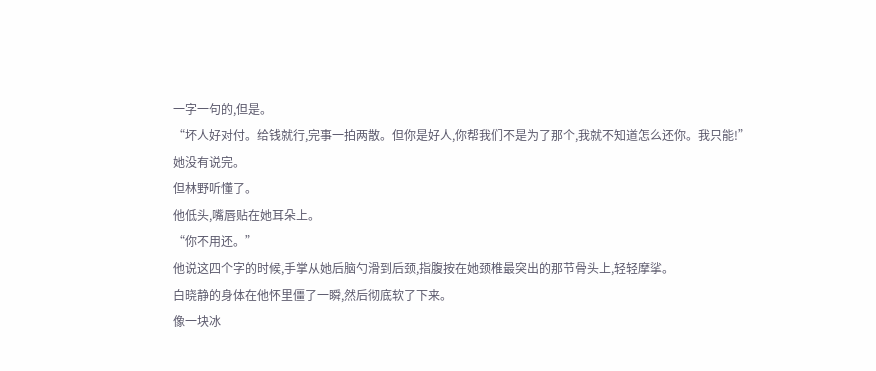一字一句的,但是。
“坏人好对付。给钱就行,完事一拍两散。但你是好人,你帮我们不是为了那个,我就不知道怎么还你。我只能!”
她没有说完。
但林野听懂了。
他低头,嘴唇贴在她耳朵上。
“你不用还。”
他说这四个字的时候,手掌从她后脑勺滑到后颈,指腹按在她颈椎最突出的那节骨头上,轻轻摩挲。
白晓静的身体在他怀里僵了一瞬,然后彻底软了下来。
像一块冰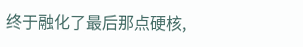终于融化了最后那点硬核,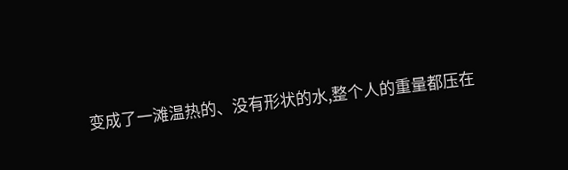变成了一滩温热的、没有形状的水,整个人的重量都压在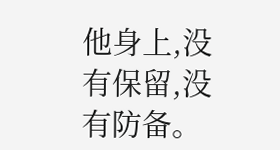他身上,没有保留,没有防备。